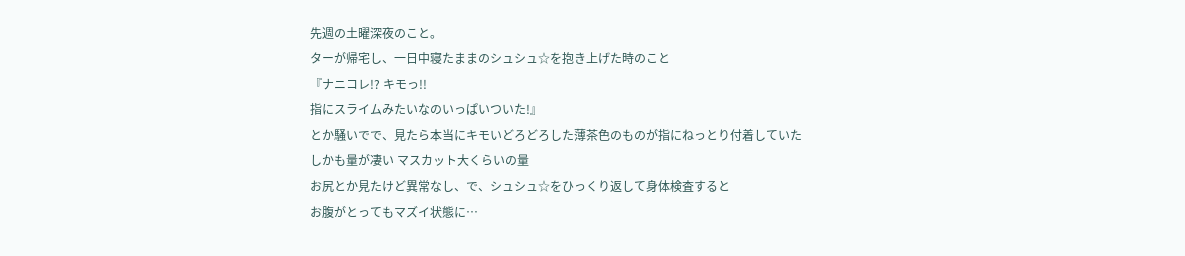先週の土曜深夜のこと。
ターが帰宅し、一日中寝たままのシュシュ☆を抱き上げた時のこと
『ナニコレ!? キモっ!!
指にスライムみたいなのいっぱいついた!』
とか騒いでで、見たら本当にキモいどろどろした薄茶色のものが指にねっとり付着していた
しかも量が凄い マスカット大くらいの量
お尻とか見たけど異常なし、で、シュシュ☆をひっくり返して身体検査すると
お腹がとってもマズイ状態に…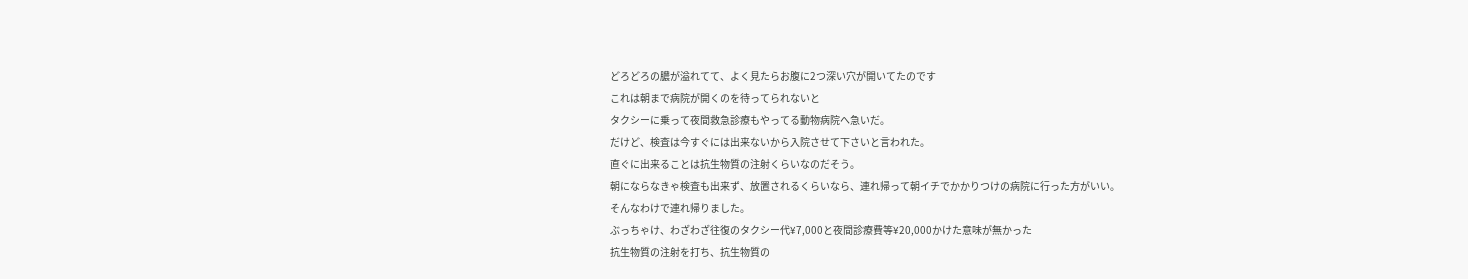どろどろの膿が溢れてて、よく見たらお腹に2つ深い穴が開いてたのです
これは朝まで病院が開くのを待ってられないと
タクシーに乗って夜間救急診療もやってる動物病院へ急いだ。
だけど、検査は今すぐには出来ないから入院させて下さいと言われた。
直ぐに出来ることは抗生物質の注射くらいなのだそう。
朝にならなきゃ検査も出来ず、放置されるくらいなら、連れ帰って朝イチでかかりつけの病院に行った方がいい。
そんなわけで連れ帰りました。
ぶっちゃけ、わざわざ往復のタクシー代¥7,000と夜間診療費等¥20,000かけた意味が無かった
抗生物質の注射を打ち、抗生物質の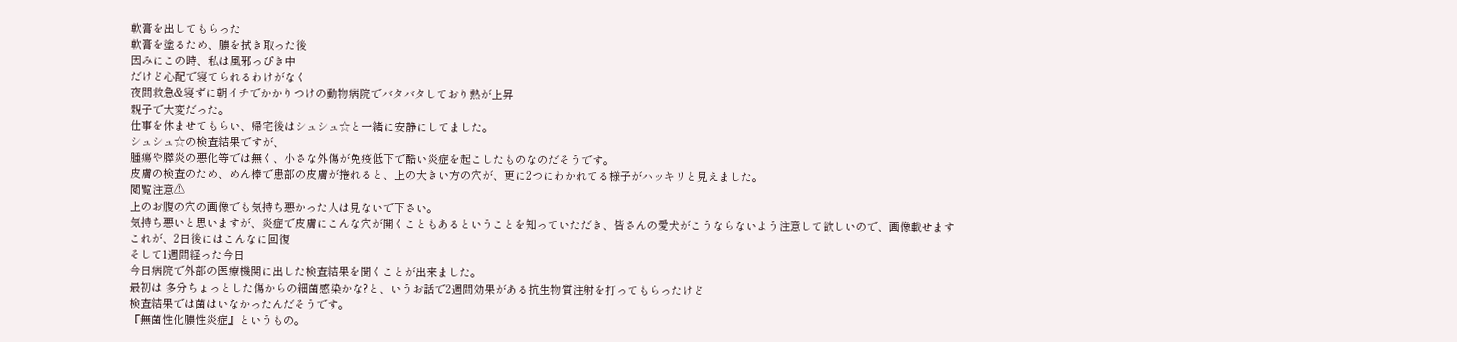軟膏を出してもらった
軟膏を塗るため、膿を拭き取った後
因みにこの時、私は風邪っぴき中
だけど心配で寝てられるわけがなく
夜間救急&寝ずに朝イチでかかりつけの動物病院でバタバタしており熱が上昇
親子で大変だった。
仕事を休ませてもらい、帰宅後はシュシュ☆と一緒に安静にしてました。
シュシュ☆の検査結果ですが、
腫瘍や膵炎の悪化等では無く、小さな外傷が免疫低下で酷い炎症を起こしたものなのだそうです。
皮膚の検査のため、めん棒で患部の皮膚が捲れると、上の大きい方の穴が、更に2つにわかれてる様子がハッキリと見えました。
閲覧注意⚠
上のお腹の穴の画像でも気持ち悪かった人は見ないで下さい。
気持ち悪いと思いますが、炎症で皮膚にこんな穴が開くこともあるということを知っていただき、皆さんの愛犬がこうならないよう注意して欲しいので、画像載せます
これが、2日後にはこんなに回復
そして1週間経った今日
今日病院で外部の医療機関に出した検査結果を聞くことが出来ました。
最初は 多分ちょっとした傷からの細菌感染かな?と、いうお話で2週間効果がある抗生物質注射を打ってもらったけど
検査結果では菌はいなかったんだそうです。
『無菌性化膿性炎症』というもの。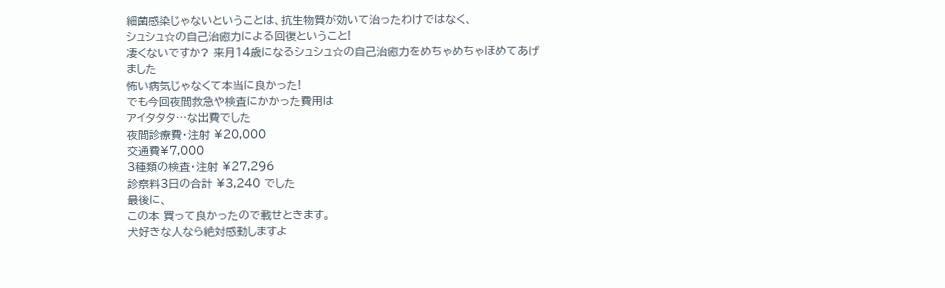細菌感染じゃないということは、抗生物質が効いて治ったわけではなく、
シュシュ☆の自己治癒力による回復ということ!
凄くないですか? 来月14歳になるシュシュ☆の自己治癒力をめちゃめちゃほめてあげました
怖い病気じゃなくて本当に良かった!
でも今回夜間救急や検査にかかった費用は
アイタタタ…な出費でした
夜間診療費・注射 ¥20,000
交通費¥7,000
3種類の検査・注射 ¥27,296
診察料3日の合計 ¥3,240 でした
最後に、
この本 買って良かったので載せときます。
犬好きな人なら絶対感動しますよ